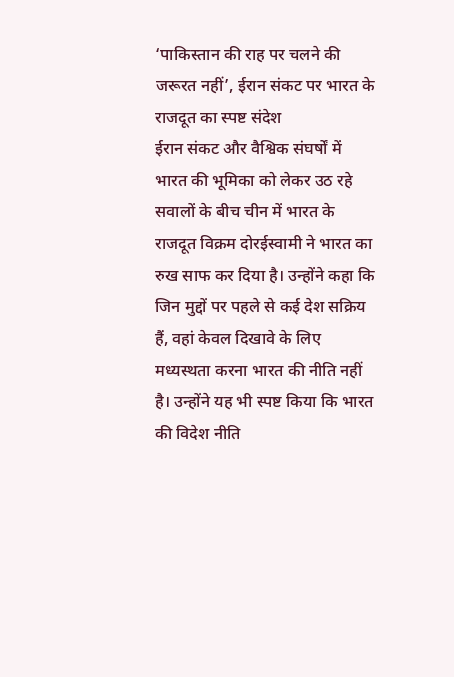‘पाकिस्तान की राह पर चलने की जरूरत नहीं’, ईरान संकट पर भारत के राजदूत का स्पष्ट संदेश
ईरान संकट और वैश्विक संघर्षों में भारत की भूमिका को लेकर उठ रहे सवालों के बीच चीन में भारत के राजदूत विक्रम दोरईस्वामी ने भारत का रुख साफ कर दिया है। उन्होंने कहा कि जिन मुद्दों पर पहले से कई देश सक्रिय हैं, वहां केवल दिखावे के लिए मध्यस्थता करना भारत की नीति नहीं है। उन्होंने यह भी स्पष्ट किया कि भारत की विदेश नीति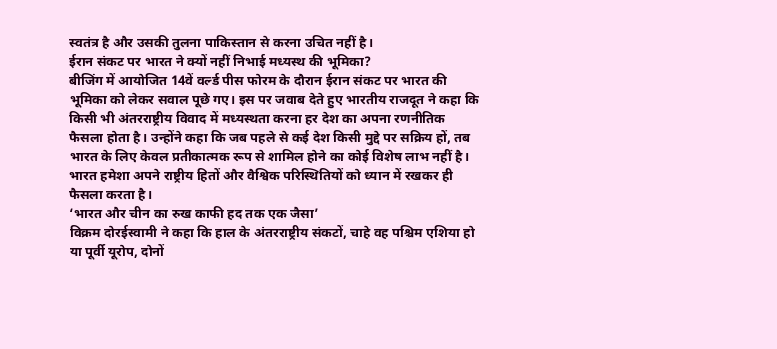स्वतंत्र है और उसकी तुलना पाकिस्तान से करना उचित नहीं है।
ईरान संकट पर भारत ने क्यों नहीं निभाई मध्यस्थ की भूमिका?
बीजिंग में आयोजित 14वें वर्ल्ड पीस फोरम के दौरान ईरान संकट पर भारत की भूमिका को लेकर सवाल पूछे गए। इस पर जवाब देते हुए भारतीय राजदूत ने कहा कि किसी भी अंतरराष्ट्रीय विवाद में मध्यस्थता करना हर देश का अपना रणनीतिक फैसला होता है। उन्होंने कहा कि जब पहले से कई देश किसी मुद्दे पर सक्रिय हों, तब भारत के लिए केवल प्रतीकात्मक रूप से शामिल होने का कोई विशेष लाभ नहीं है। भारत हमेशा अपने राष्ट्रीय हितों और वैश्विक परिस्थितियों को ध्यान में रखकर ही फैसला करता है।
‘भारत और चीन का रुख काफी हद तक एक जैसा’
विक्रम दोरईस्वामी ने कहा कि हाल के अंतरराष्ट्रीय संकटों, चाहे वह पश्चिम एशिया हो या पूर्वी यूरोप, दोनों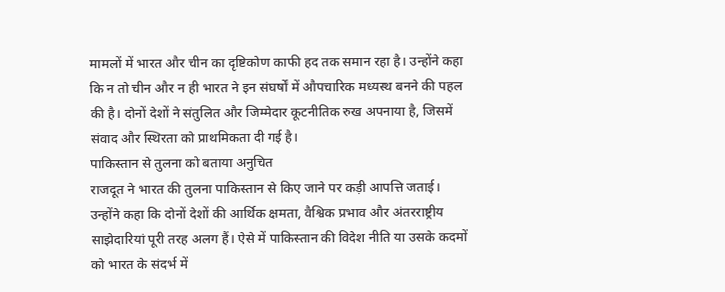मामलों में भारत और चीन का दृष्टिकोण काफी हद तक समान रहा है। उन्होंने कहा कि न तो चीन और न ही भारत ने इन संघर्षों में औपचारिक मध्यस्थ बनने की पहल की है। दोनों देशों ने संतुलित और जिम्मेदार कूटनीतिक रुख अपनाया है, जिसमें संवाद और स्थिरता को प्राथमिकता दी गई है।
पाकिस्तान से तुलना को बताया अनुचित
राजदूत ने भारत की तुलना पाकिस्तान से किए जाने पर कड़ी आपत्ति जताई। उन्होंने कहा कि दोनों देशों की आर्थिक क्षमता, वैश्विक प्रभाव और अंतरराष्ट्रीय साझेदारियां पूरी तरह अलग हैं। ऐसे में पाकिस्तान की विदेश नीति या उसके कदमों को भारत के संदर्भ में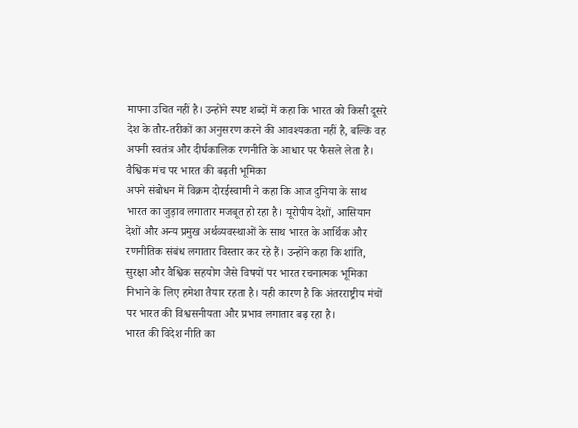मापना उचित नहीं है। उन्होंने स्पष्ट शब्दों में कहा कि भारत को किसी दूसरे देश के तौर-तरीकों का अनुसरण करने की आवश्यकता नहीं है, बल्कि वह अपनी स्वतंत्र और दीर्घकालिक रणनीति के आधार पर फैसले लेता है।
वैश्विक मंच पर भारत की बढ़ती भूमिका
अपने संबोधन में विक्रम दोरईस्वामी ने कहा कि आज दुनिया के साथ भारत का जुड़ाव लगातार मजबूत हो रहा है। यूरोपीय देशों, आसियान देशों और अन्य प्रमुख अर्थव्यवस्थाओं के साथ भारत के आर्थिक और रणनीतिक संबंध लगातार विस्तार कर रहे हैं। उन्होंने कहा कि शांति, सुरक्षा और वैश्विक सहयोग जैसे विषयों पर भारत रचनात्मक भूमिका निभाने के लिए हमेशा तैयार रहता है। यही कारण है कि अंतरराष्ट्रीय मंचों पर भारत की विश्वसनीयता और प्रभाव लगातार बढ़ रहा है।
भारत की विदेश नीति का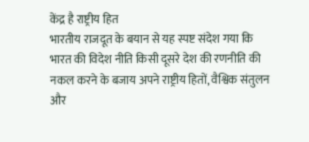केंद्र है राष्ट्रीय हित
भारतीय राजदूत के बयान से यह स्पष्ट संदेश गया कि भारत की विदेश नीति किसी दूसरे देश की रणनीति की नकल करने के बजाय अपने राष्ट्रीय हितों, वैश्विक संतुलन और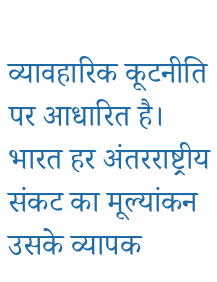व्यावहारिक कूटनीति पर आधारित है। भारत हर अंतरराष्ट्रीय संकट का मूल्यांकन उसके व्यापक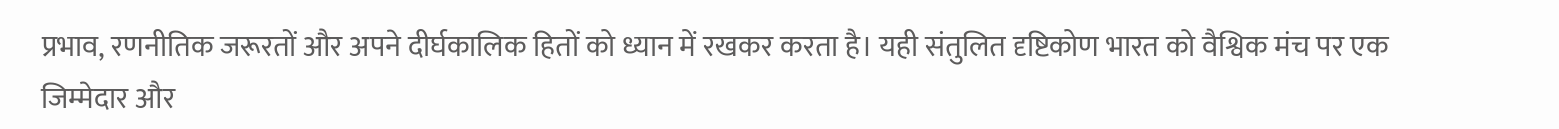प्रभाव, रणनीतिक जरूरतों और अपने दीर्घकालिक हितों को ध्यान में रखकर करता है। यही संतुलित दृष्टिकोण भारत को वैश्विक मंच पर एक जिम्मेदार और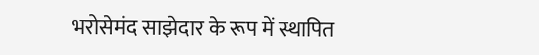भरोसेमंद साझेदार के रूप में स्थापित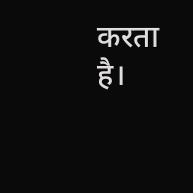करता है।